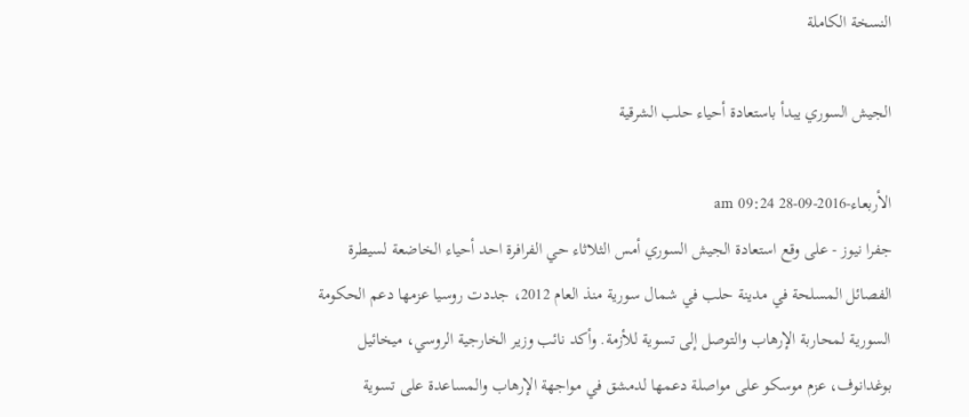النسخة الكاملة

الجيش السوري يبدأ باستعادة أحياء حلب الشرقية

الأربعاء-2016-09-28 09:24 am
جفرا نيوز - على وقع استعادة الجيش السوري أمس الثلاثاء حي الفرافرة احد أحياء الخاضعة لسيطرة الفصائل المسلحة في مدينة حلب في شمال سورية منذ العام 2012، جددت روسيا عزمها دعم الحكومة السورية لمحاربة الإرهاب والتوصل إلى تسوية للأزمة. وأكد نائب وزير الخارجية الروسي، ميخائيل بوغدانوف، عزم موسكو على مواصلة دعمها لدمشق في مواجهة الإرهاب والمساعدة على تسوية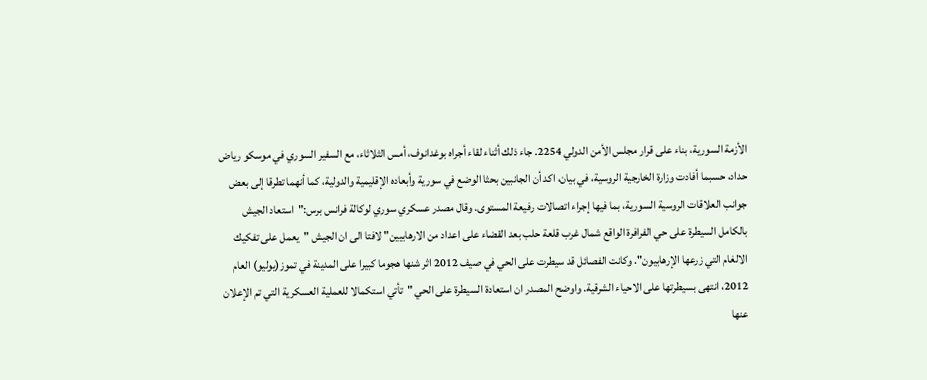الأزمة السورية، بناء على قرار مجلس الأمن الدولي 2254. جاء ذلك أثناء لقاء أجراه بوغدانوف، أمس الثلاثاء، مع السفير السوري في موسكو رياض حداد، حسبما أفادت وزارة الخارجية الروسية، في بيان، اكد أن الجانبين بحثا الوضع في سورية وأبعاده الإقليمية والدولية، كما أنهما تطرقا إلى بعض جوانب العلاقات الروسية السورية، بما فيها إجراء اتصالات رفيعة المستوى. وقال مصدر عسكري سوري لوكالة فرانس برس:"استعاد الجيش بالكامل السيطرة على حي الفرافرة الواقع شمال غرب قلعة حلب بعد القضاء على اعداد من الارهابيين" لافتا الى ان الجيش "يعمل على تفكيك الالغام التي زرعها الإرهابيون". وكانت الفصائل قد سيطرت على الحي في صيف 2012 اثر شنها هجوما كبيرا على المدينة في تموز(يوليو) العام 2012، انتهى بسيطرتها على الاحياء الشرقية. واوضح المصدر ان استعادة السيطرة على الحي "تأتي استكمالا للعملية العسكرية التي تم الإعلان عنها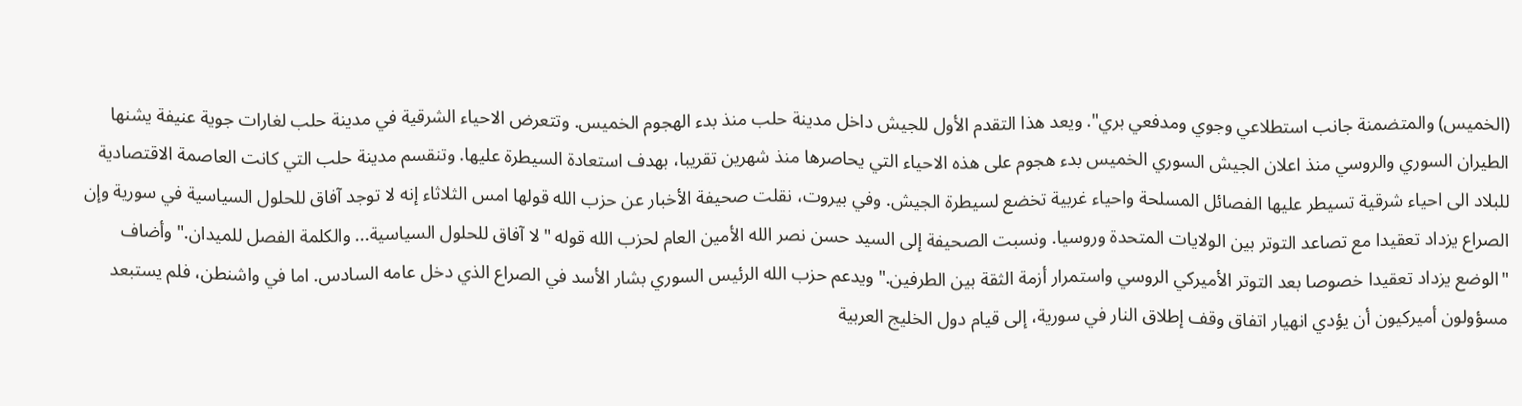(الخميس) والمتضمنة جانب استطلاعي وجوي ومدفعي بري". ويعد هذا التقدم الأول للجيش داخل مدينة حلب منذ بدء الهجوم الخميس. وتتعرض الاحياء الشرقية في مدينة حلب لغارات جوية عنيفة يشنها الطيران السوري والروسي منذ اعلان الجيش السوري الخميس بدء هجوم على هذه الاحياء التي يحاصرها منذ شهرين تقريبا، بهدف استعادة السيطرة عليها. وتنقسم مدينة حلب التي كانت العاصمة الاقتصادية للبلاد الى احياء شرقية تسيطر عليها الفصائل المسلحة واحياء غربية تخضع لسيطرة الجيش. وفي بيروت، نقلت صحيفة الأخبار عن حزب الله قولها امس الثلاثاء إنه لا توجد آفاق للحلول السياسية في سورية وإن الصراع يزداد تعقيدا مع تصاعد التوتر بين الولايات المتحدة وروسيا. ونسبت الصحيفة إلى السيد حسن نصر الله الأمين العام لحزب الله قوله "لا آفاق للحلول السياسية... والكلمة الفصل للميدان." وأضاف "الوضع يزداد تعقيدا خصوصا بعد التوتر الأميركي الروسي واستمرار أزمة الثقة بين الطرفين." ويدعم حزب الله الرئيس السوري بشار الأسد في الصراع الذي دخل عامه السادس. اما في واشنطن، فلم يستبعد مسؤولون أميركيون أن يؤدي انهيار اتفاق وقف إطلاق النار في سورية، إلى قيام دول الخليج العربية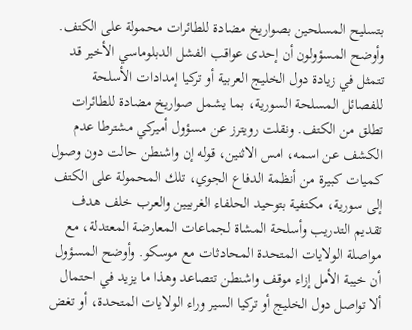بتسليح المسلحين بصواريخ مضادة للطائرات محمولة على الكتف. وأوضح المسؤولون أن إحدى عواقب الفشل الدبلوماسي الأخير قد تتمثل في زيادة دول الخليج العربية أو تركيا إمدادات الأسلحة للفصائل المسلحة السورية، بما يشمل صواريخ مضادة للطائرات تطلق من الكتف. ونقلت رويترز عن مسؤول أميركي مشترطا عدم الكشف عن اسمه، امس الاثنين، قوله إن واشنطن حالت دون وصول كميات كبيرة من أنظمة الدفاع الجوي، تلك المحمولة على الكتف إلى سورية، مكتفية بتوحيد الحلفاء الغربيين والعرب خلف هدف تقديم التدريب وأسلحة المشاة لجماعات المعارضة المعتدلة، مع مواصلة الولايات المتحدة المحادثات مع موسكو. وأوضح المسؤول أن خيبة الأمل إزاء موقف واشنطن تتصاعد وهذا ما يزيد في احتمال ألا تواصل دول الخليج أو تركيا السير وراء الولايات المتحدة، أو تغض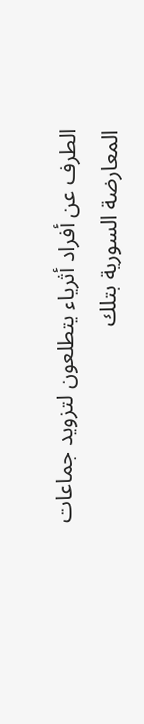الطرف عن أفراد أثرياء يتطلعون لتزويد جماعات المعارضة السورية بتلك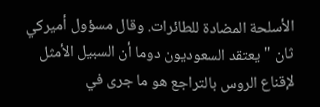الأسلحة المضادة للطائرات. وقال مسؤول أميركي ثان "يعتقد السعوديون دوما أن السبيل الأمثل لإقناع الروس بالتراجع هو ما جرى في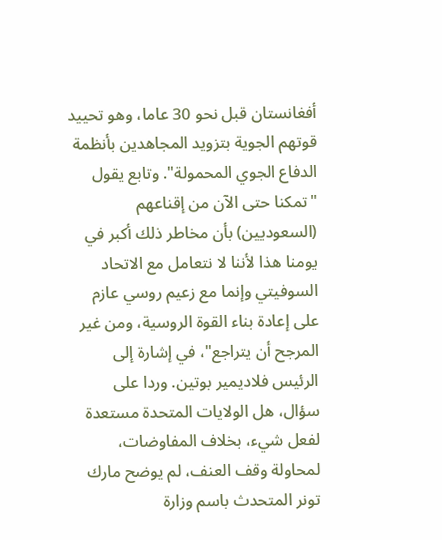أفغانستان قبل نحو 30 عاما، وهو تحييد قوتهم الجوية بتزويد المجاهدين بأنظمة الدفاع الجوي المحمولة". وتابع يقول "تمكنا حتى الآن من إقناعهم (السعوديين) بأن مخاطر ذلك أكبر في يومنا هذا لأننا لا نتعامل مع الاتحاد السوفيتي وإنما مع زعيم روسي عازم على إعادة بناء القوة الروسية، ومن غير المرجح أن يتراجع"، في إشارة إلى الرئيس فلاديمير بوتين. وردا على سؤال، هل الولايات المتحدة مستعدة لفعل شيء، بخلاف المفاوضات، لمحاولة وقف العنف، لم يوضح مارك تونر المتحدث باسم وزارة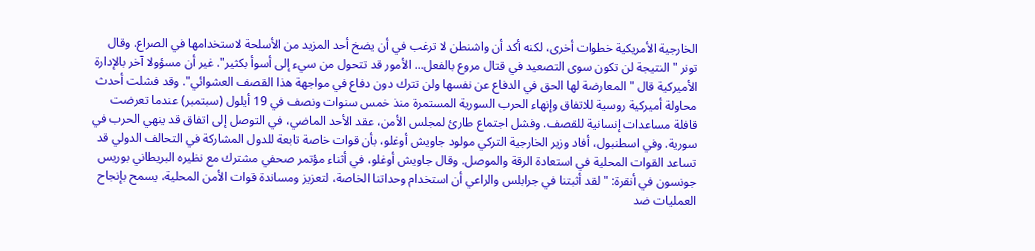الخارجية الأمريكية خطوات أخرى، لكنه أكد أن واشنطن لا ترغب في أن يضخ أحد المزيد من الأسلحة لاستخدامها في الصراع. وقال تونر "النتيجة لن تكون سوى التصعيد في قتال مروع بالفعل... الأمور قد تتحول من سيء إلى أسوأ بكثير". غير أن مسؤولا آخر بالإدارة الأميركية قال "المعارضة لها الحق في الدفاع عن نفسها ولن تترك دون دفاع في مواجهة هذا القصف العشوائي". وقد فشلت أحدث محاولة أميركية روسية للاتفاق وإنهاء الحرب السورية المستمرة منذ خمس سنوات ونصف في 19 أيلول (سبتمبر) عندما تعرضت قافلة مساعدات إنسانية للقصف. وفشل اجتماع طارئ لمجلس الأمن، عقد الأحد الماضي، في التوصل إلى اتفاق قد ينهي الحرب في سورية. وفي اسطنبول، أفاد وزير الخارجية التركي مولود جاويش أوغلو، بأن قوات خاصة تابعة للدول المشاركة في التحالف الدولي قد تساعد القوات المحلية في استعادة الرقة والموصل. وقال جاويش أوغلو، في أثناء مؤتمر صحفي مشترك مع نظيره البريطاني بوريس جونسون في أنقرة: "لقد أثبتنا في جرابلس والراعي أن استخدام وحداتنا الخاصة، لتعزيز ومساندة قوات الأمن المحلية، يسمح بإنجاح العمليات ضد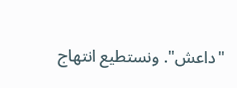"داعش". ونستطيع انتهاج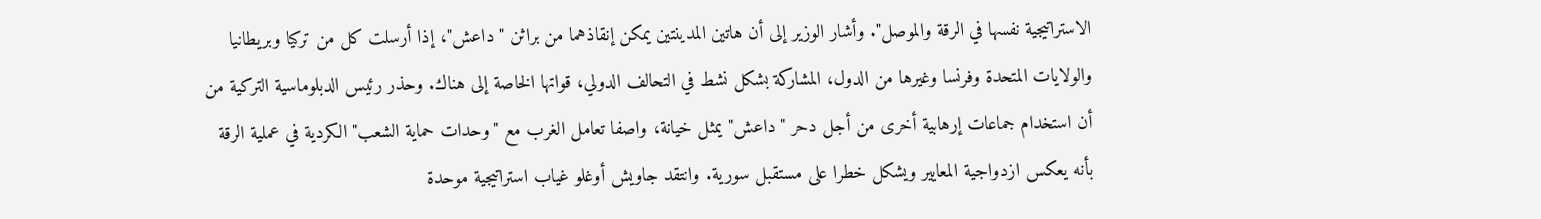الاستراتيجية نفسها في الرقة والموصل". وأشار الوزير إلى أن هاتين المدينتين يمكن إنقاذهما من براثن "داعش"، إذا أرسلت كل من تركيا وبريطانيا والولايات المتحدة وفرنسا وغيرها من الدول، المشاركة بشكل نشط في التحالف الدولي، قواتها الخاصة إلى هناك. وحذر رئيس الدبلوماسية التركية من أن استخدام جماعات إرهابية أخرى من أجل دحر "داعش" يمثل خيانة، واصفا تعامل الغرب مع "وحدات حماية الشعب" الكردية في عملية الرقة بأنه يعكس ازدواجية المعايير ويشكل خطرا على مستقبل سورية. وانتقد جاويش أوغلو غياب استراتيجية موحدة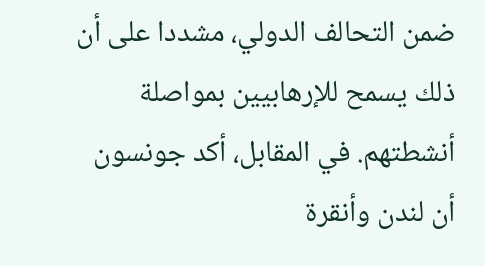ضمن التحالف الدولي، مشددا على أن ذلك يسمح للإرهابيين بمواصلة أنشطتهم. في المقابل، أكد جونسون أن لندن وأنقرة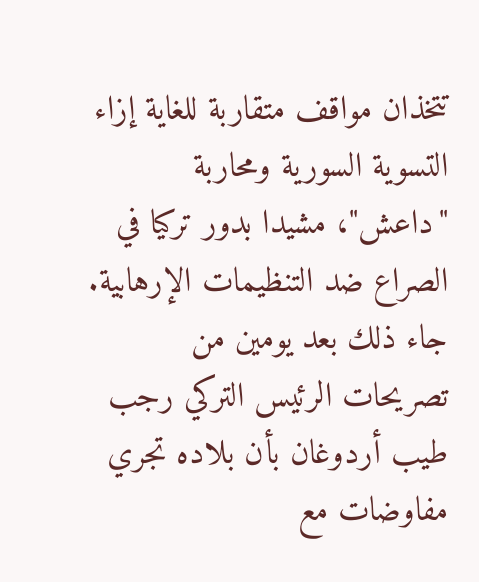تتخذان مواقف متقاربة للغاية إزاء التسوية السورية ومحاربة "داعش"، مشيدا بدور تركيا في الصراع ضد التنظيمات الإرهابية. جاء ذلك بعد يومين من تصريحات الرئيس التركي رجب طيب أردوغان بأن بلاده تجري مفاوضات مع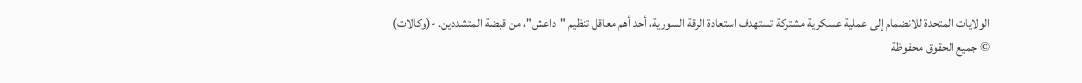الولايات المتحدة للانضمام إلى عملية عسكرية مشتركة تستهدف استعادة الرقة السورية، أحد أهم معاقل تنظيم "داعش"، من قبضة المتشددين. -(وكالات)
© جميع الحقوق محفوظة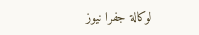لوكالة جفرا نيوز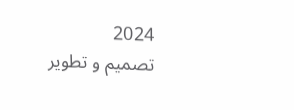2024
تصميم و تطوير